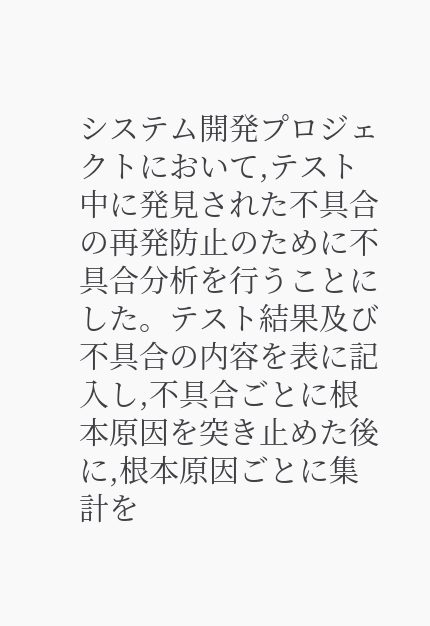システム開発プロジェクトにおいて,テスト中に発見された不具合の再発防止のために不具合分析を行うことにした。テスト結果及び不具合の内容を表に記入し,不具合ごとに根本原因を突き止めた後に,根本原因ごとに集計を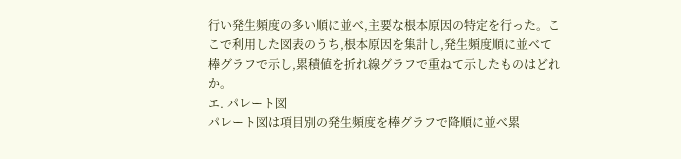行い発生頻度の多い順に並べ,主要な根本原因の特定を行った。ここで利用した図表のうち,根本原因を集計し,発生頻度順に並べて棒グラフで示し,累積値を折れ線グラフで重ねて示したものはどれか。
エ. パレート図
パレート図は項目別の発生頻度を棒グラフで降順に並べ累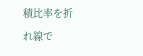積比率を折れ線で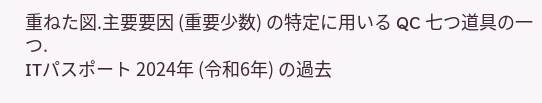重ねた図.主要要因 (重要少数) の特定に用いる QC 七つ道具の一つ.
ITパスポート 2024年 (令和6年) の過去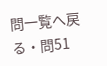問一覧へ戻る・問51